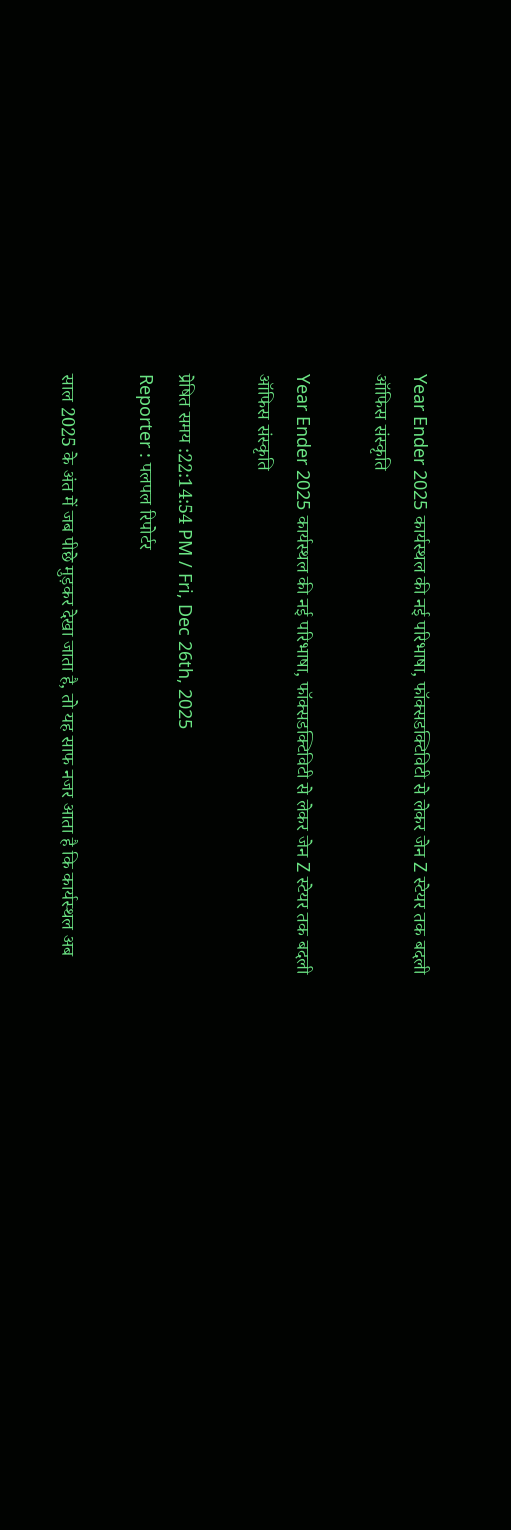Year Ender 2025 कार्यस्थल की नई परिभाषा, फॉक्सडक्टिविटी से लेकर जेन Z स्टेयर तक बदली ऑफिस संस्कृति

Year Ender 2025 कार्यस्थल की नई परिभाषा, फॉक्सडक्टिविटी से लेकर जेन Z स्टेयर तक बदली ऑफिस संस्कृति

प्रेषित समय :22:14:54 PM / Fri, Dec 26th, 2025
Reporter : पलपल रिपोर्टर

साल 2025 के अंत में जब पीछे मुड़कर देखा जाता है, तो यह साफ नजर आता है कि कार्यस्थल अब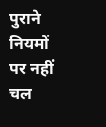पुराने नियमों पर नहीं चल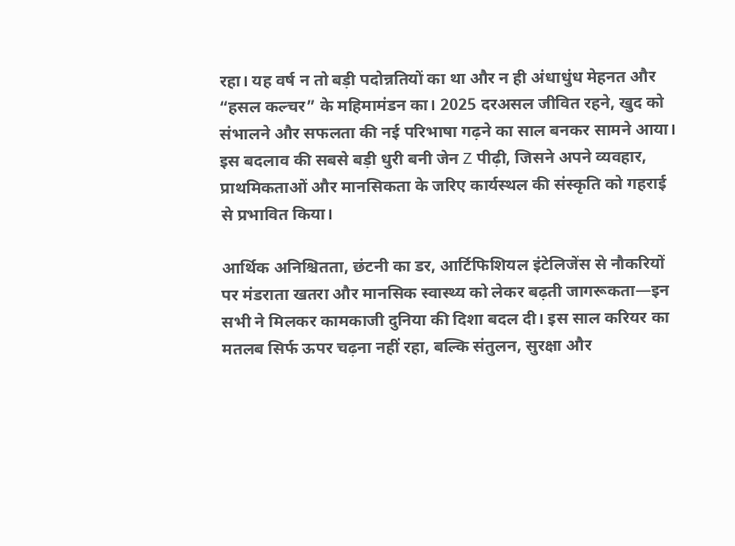रहा। यह वर्ष न तो बड़ी पदोन्नतियों का था और न ही अंधाधुंध मेहनत और “हसल कल्चर” के महिमामंडन का। 2025 दरअसल जीवित रहने, खुद को संभालने और सफलता की नई परिभाषा गढ़ने का साल बनकर सामने आया। इस बदलाव की सबसे बड़ी धुरी बनी जेन Z पीढ़ी, जिसने अपने व्यवहार, प्राथमिकताओं और मानसिकता के जरिए कार्यस्थल की संस्कृति को गहराई से प्रभावित किया।

आर्थिक अनिश्चितता, छंटनी का डर, आर्टिफिशियल इंटेलिजेंस से नौकरियों पर मंडराता खतरा और मानसिक स्वास्थ्य को लेकर बढ़ती जागरूकता—इन सभी ने मिलकर कामकाजी दुनिया की दिशा बदल दी। इस साल करियर का मतलब सिर्फ ऊपर चढ़ना नहीं रहा, बल्कि संतुलन, सुरक्षा और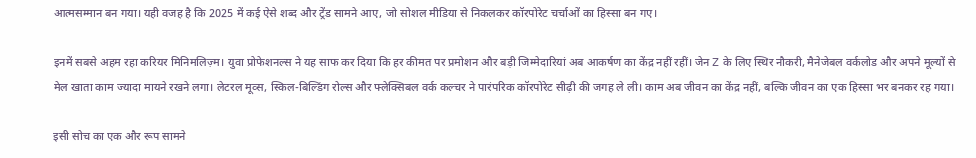आत्मसम्मान बन गया। यही वजह है कि 2025 में कई ऐसे शब्द और ट्रेंड सामने आए, जो सोशल मीडिया से निकलकर कॉरपोरेट चर्चाओं का हिस्सा बन गए।

इनमें सबसे अहम रहा करियर मिनिमलिज़्म। युवा प्रोफेशनल्स ने यह साफ कर दिया कि हर कीमत पर प्रमोशन और बड़ी जिम्मेदारियां अब आकर्षण का केंद्र नहीं रहीं। जेन Z के लिए स्थिर नौकरी, मैनेजेबल वर्कलोड और अपने मूल्यों से मेल खाता काम ज्यादा मायने रखने लगा। लेटरल मूव्स, स्किल-बिल्डिंग रोल्स और फ्लेक्सिबल वर्क कल्चर ने पारंपरिक कॉरपोरेट सीढ़ी की जगह ले ली। काम अब जीवन का केंद्र नहीं, बल्कि जीवन का एक हिस्सा भर बनकर रह गया।

इसी सोच का एक और रूप सामने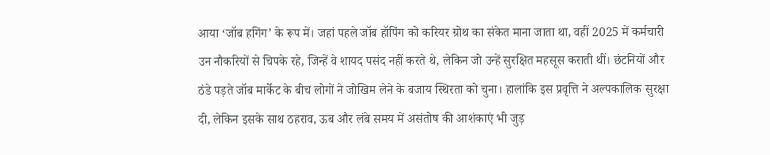आया ‘जॉब हगिंग’ के रूप में। जहां पहले जॉब हॉपिंग को करियर ग्रोथ का संकेत माना जाता था, वहीं 2025 में कर्मचारी उन नौकरियों से चिपके रहे, जिन्हें वे शायद पसंद नहीं करते थे, लेकिन जो उन्हें सुरक्षित महसूस कराती थीं। छंटनियों और ठंडे पड़ते जॉब मार्केट के बीच लोगों ने जोखिम लेने के बजाय स्थिरता को चुना। हालांकि इस प्रवृत्ति ने अल्पकालिक सुरक्षा दी, लेकिन इसके साथ ठहराव, ऊब और लंबे समय में असंतोष की आशंकाएं भी जुड़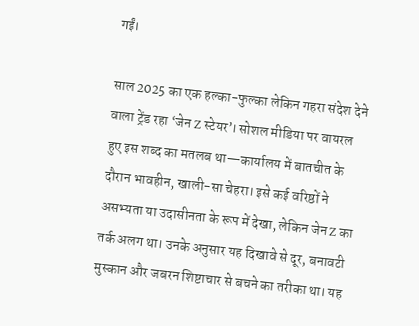गईं।

साल 2025 का एक हल्का-फुल्का लेकिन गहरा संदेश देने वाला ट्रेंड रहा ‘जेन Z स्टेयर’। सोशल मीडिया पर वायरल हुए इस शब्द का मतलब था—कार्यालय में बातचीत के दौरान भावहीन, खाली-सा चेहरा। इसे कई वरिष्ठों ने असभ्यता या उदासीनता के रूप में देखा, लेकिन जेन Z का तर्क अलग था। उनके अनुसार यह दिखावे से दूर, बनावटी मुस्कान और जबरन शिष्टाचार से बचने का तरीका था। यह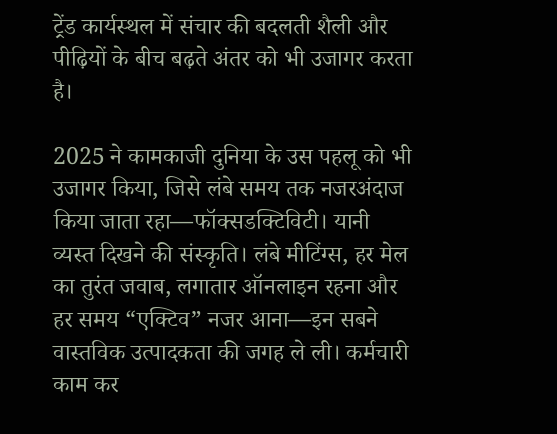ट्रेंड कार्यस्थल में संचार की बदलती शैली और पीढ़ियों के बीच बढ़ते अंतर को भी उजागर करता है।

2025 ने कामकाजी दुनिया के उस पहलू को भी उजागर किया, जिसे लंबे समय तक नजरअंदाज किया जाता रहा—फॉक्सडक्टिविटी। यानी व्यस्त दिखने की संस्कृति। लंबे मीटिंग्स, हर मेल का तुरंत जवाब, लगातार ऑनलाइन रहना और हर समय “एक्टिव” नजर आना—इन सबने वास्तविक उत्पादकता की जगह ले ली। कर्मचारी काम कर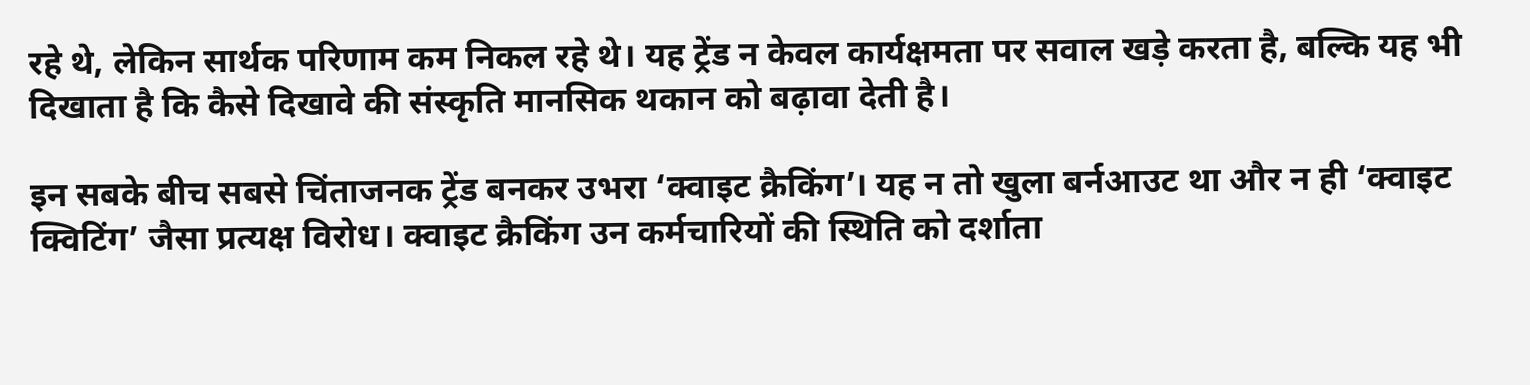रहे थे, लेकिन सार्थक परिणाम कम निकल रहे थे। यह ट्रेंड न केवल कार्यक्षमता पर सवाल खड़े करता है, बल्कि यह भी दिखाता है कि कैसे दिखावे की संस्कृति मानसिक थकान को बढ़ावा देती है।

इन सबके बीच सबसे चिंताजनक ट्रेंड बनकर उभरा ‘क्वाइट क्रैकिंग’। यह न तो खुला बर्नआउट था और न ही ‘क्वाइट क्विटिंग’ जैसा प्रत्यक्ष विरोध। क्वाइट क्रैकिंग उन कर्मचारियों की स्थिति को दर्शाता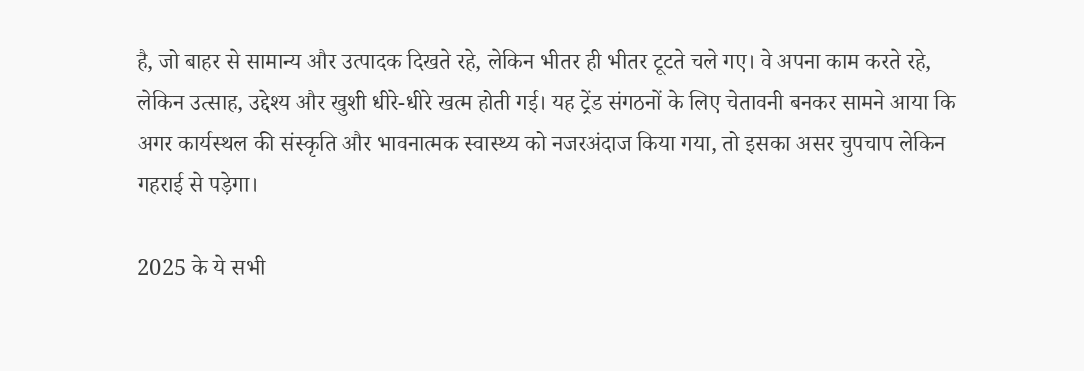है, जो बाहर से सामान्य और उत्पादक दिखते रहे, लेकिन भीतर ही भीतर टूटते चले गए। वे अपना काम करते रहे, लेकिन उत्साह, उद्देश्य और खुशी धीरे-धीरे खत्म होती गई। यह ट्रेंड संगठनों के लिए चेतावनी बनकर सामने आया कि अगर कार्यस्थल की संस्कृति और भावनात्मक स्वास्थ्य को नजरअंदाज किया गया, तो इसका असर चुपचाप लेकिन गहराई से पड़ेगा।

2025 के ये सभी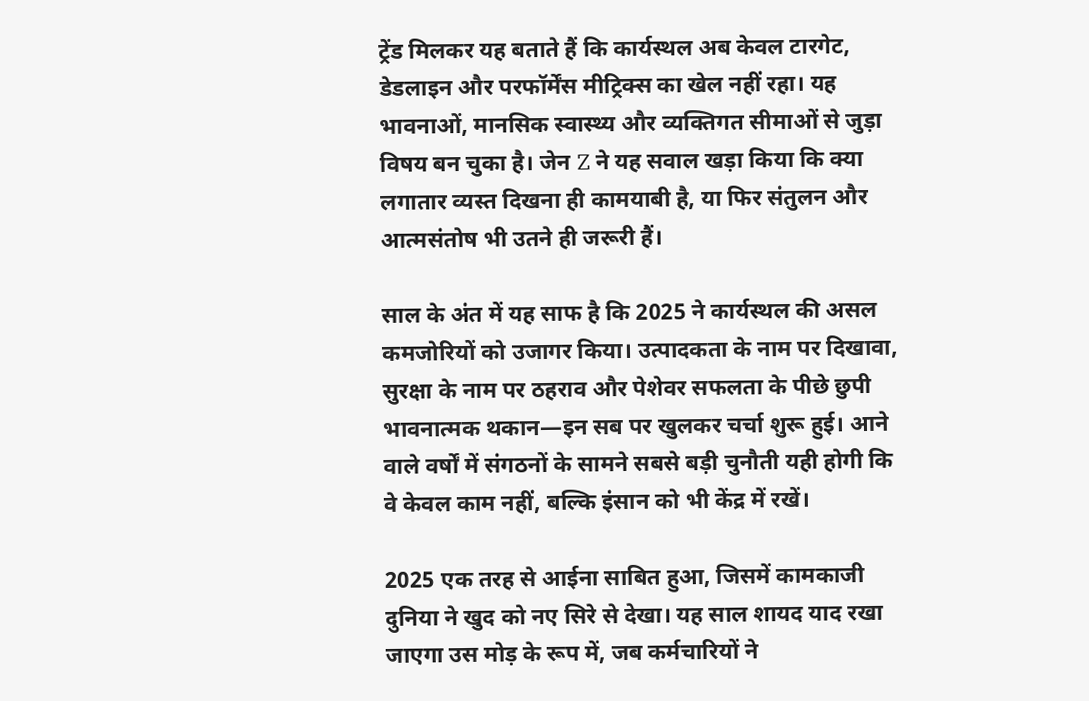ट्रेंड मिलकर यह बताते हैं कि कार्यस्थल अब केवल टारगेट, डेडलाइन और परफॉर्मेंस मीट्रिक्स का खेल नहीं रहा। यह भावनाओं, मानसिक स्वास्थ्य और व्यक्तिगत सीमाओं से जुड़ा विषय बन चुका है। जेन Z ने यह सवाल खड़ा किया कि क्या लगातार व्यस्त दिखना ही कामयाबी है, या फिर संतुलन और आत्मसंतोष भी उतने ही जरूरी हैं।

साल के अंत में यह साफ है कि 2025 ने कार्यस्थल की असल कमजोरियों को उजागर किया। उत्पादकता के नाम पर दिखावा, सुरक्षा के नाम पर ठहराव और पेशेवर सफलता के पीछे छुपी भावनात्मक थकान—इन सब पर खुलकर चर्चा शुरू हुई। आने वाले वर्षों में संगठनों के सामने सबसे बड़ी चुनौती यही होगी कि वे केवल काम नहीं, बल्कि इंसान को भी केंद्र में रखें।

2025 एक तरह से आईना साबित हुआ, जिसमें कामकाजी दुनिया ने खुद को नए सिरे से देखा। यह साल शायद याद रखा जाएगा उस मोड़ के रूप में, जब कर्मचारियों ने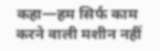कहा—हम सिर्फ काम करने वाली मशीन नहीं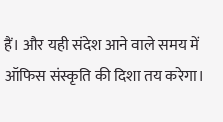हैं। और यही संदेश आने वाले समय में ऑफिस संस्कृति की दिशा तय करेगा।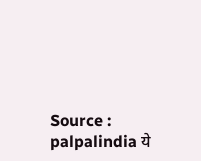Source : palpalindia ये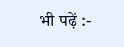भी पढ़ें :-